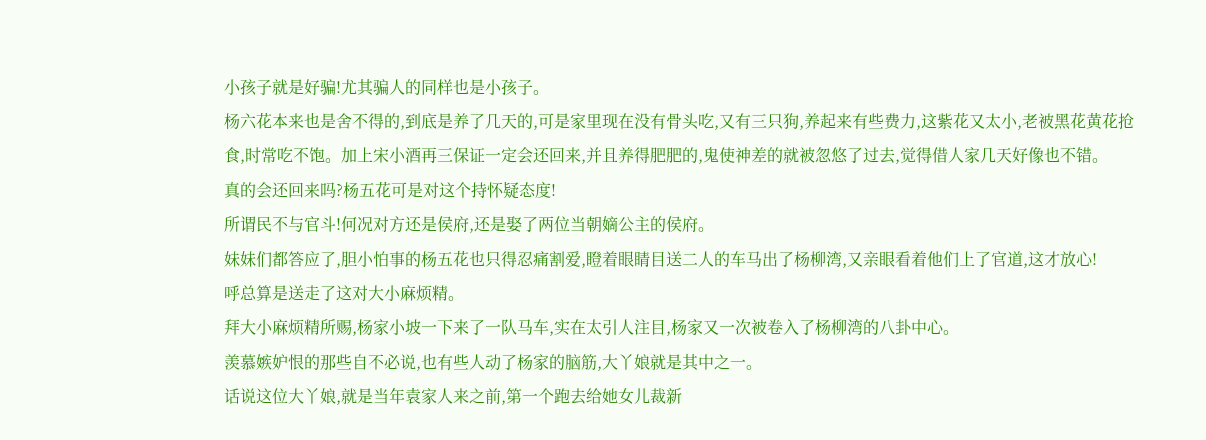小孩子就是好骗!尤其骗人的同样也是小孩子。
杨六花本来也是舍不得的,到底是养了几天的,可是家里现在没有骨头吃,又有三只狗,养起来有些费力,这紫花又太小,老被黑花黄花抢食,时常吃不饱。加上宋小酒再三保证一定会还回来,并且养得肥肥的,鬼使神差的就被忽悠了过去,觉得借人家几天好像也不错。
真的会还回来吗?杨五花可是对这个持怀疑态度!
所谓民不与官斗!何况对方还是侯府,还是娶了两位当朝嫡公主的侯府。
妹妹们都答应了,胆小怕事的杨五花也只得忍痛割爱,瞪着眼睛目送二人的车马出了杨柳湾,又亲眼看着他们上了官道,这才放心!
呼总算是送走了这对大小麻烦精。
拜大小麻烦精所赐,杨家小坡一下来了一队马车,实在太引人注目,杨家又一次被卷入了杨柳湾的八卦中心。
羡慕嫉妒恨的那些自不必说,也有些人动了杨家的脑筋,大丫娘就是其中之一。
话说这位大丫娘,就是当年袁家人来之前,第一个跑去给她女儿裁新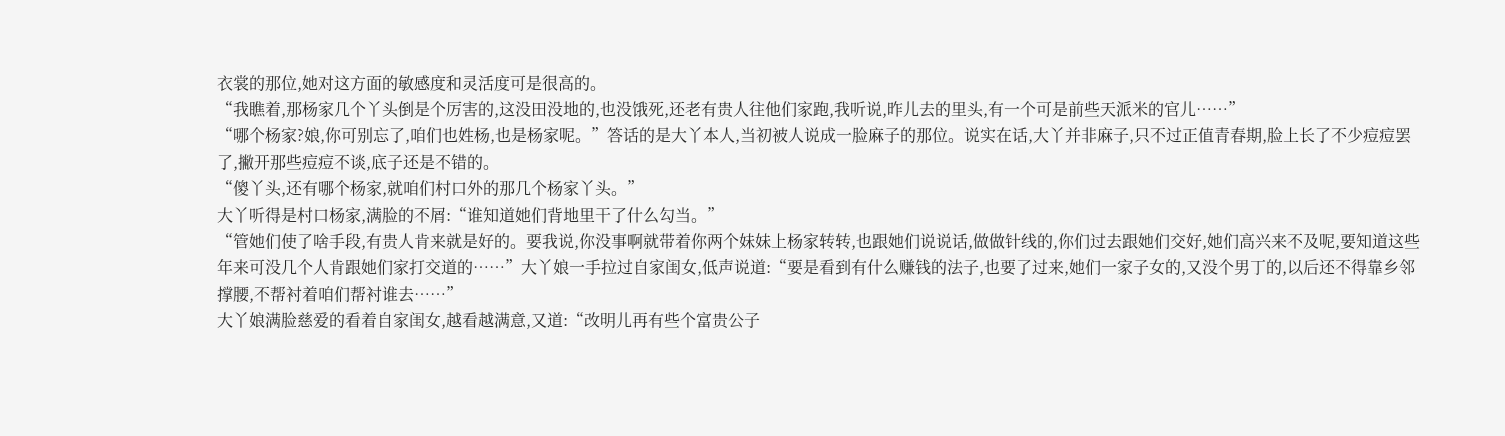衣裳的那位,她对这方面的敏感度和灵活度可是很高的。
“我瞧着,那杨家几个丫头倒是个厉害的,这没田没地的,也没饿死,还老有贵人往他们家跑,我听说,昨儿去的里头,有一个可是前些天派米的官儿……”
“哪个杨家?娘,你可别忘了,咱们也姓杨,也是杨家呢。”答话的是大丫本人,当初被人说成一脸麻子的那位。说实在话,大丫并非麻子,只不过正值青春期,脸上长了不少痘痘罢了,撇开那些痘痘不谈,底子还是不错的。
“傻丫头,还有哪个杨家,就咱们村口外的那几个杨家丫头。”
大丫听得是村口杨家,满脸的不屑:“谁知道她们背地里干了什么勾当。”
“管她们使了啥手段,有贵人肯来就是好的。要我说,你没事啊就带着你两个妹妹上杨家转转,也跟她们说说话,做做针线的,你们过去跟她们交好,她们高兴来不及呢,要知道这些年来可没几个人肯跟她们家打交道的……”大丫娘一手拉过自家闺女,低声说道:“要是看到有什么赚钱的法子,也要了过来,她们一家子女的,又没个男丁的,以后还不得靠乡邻撑腰,不帮衬着咱们帮衬谁去……”
大丫娘满脸慈爱的看着自家闺女,越看越满意,又道:“改明儿再有些个富贵公子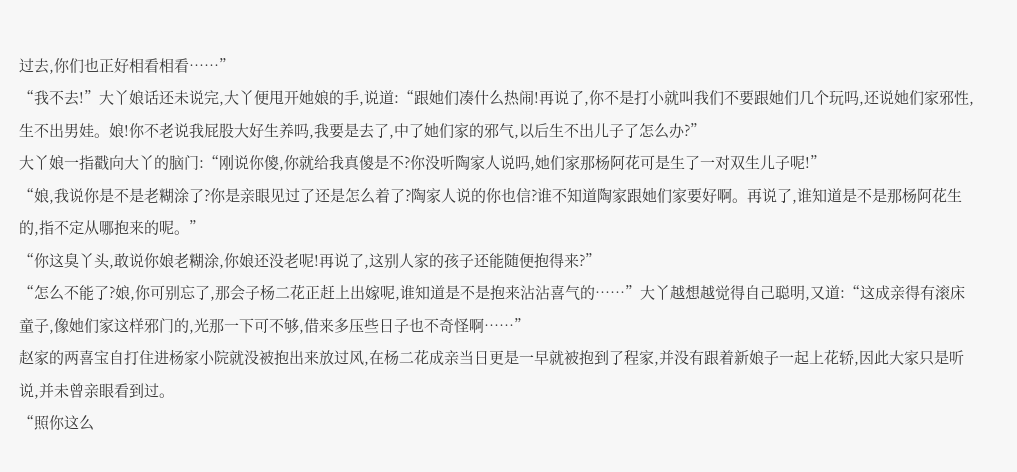过去,你们也正好相看相看……”
“我不去!”大丫娘话还未说完,大丫便甩开她娘的手,说道:“跟她们凑什么热闹!再说了,你不是打小就叫我们不要跟她们几个玩吗,还说她们家邪性,生不出男娃。娘!你不老说我屁股大好生养吗,我要是去了,中了她们家的邪气,以后生不出儿子了怎么办?”
大丫娘一指戳向大丫的脑门:“刚说你傻,你就给我真傻是不?你没听陶家人说吗,她们家那杨阿花可是生了一对双生儿子呢!”
“娘,我说你是不是老糊涂了?你是亲眼见过了还是怎么着了?陶家人说的你也信?谁不知道陶家跟她们家要好啊。再说了,谁知道是不是那杨阿花生的,指不定从哪抱来的呢。”
“你这臭丫头,敢说你娘老糊涂,你娘还没老呢!再说了,这别人家的孩子还能随便抱得来?”
“怎么不能了?娘,你可别忘了,那会子杨二花正赶上出嫁呢,谁知道是不是抱来沾沾喜气的……”大丫越想越觉得自己聪明,又道:“这成亲得有滚床童子,像她们家这样邪门的,光那一下可不够,借来多压些日子也不奇怪啊……”
赵家的两喜宝自打住进杨家小院就没被抱出来放过风,在杨二花成亲当日更是一早就被抱到了程家,并没有跟着新娘子一起上花轿,因此大家只是听说,并未曾亲眼看到过。
“照你这么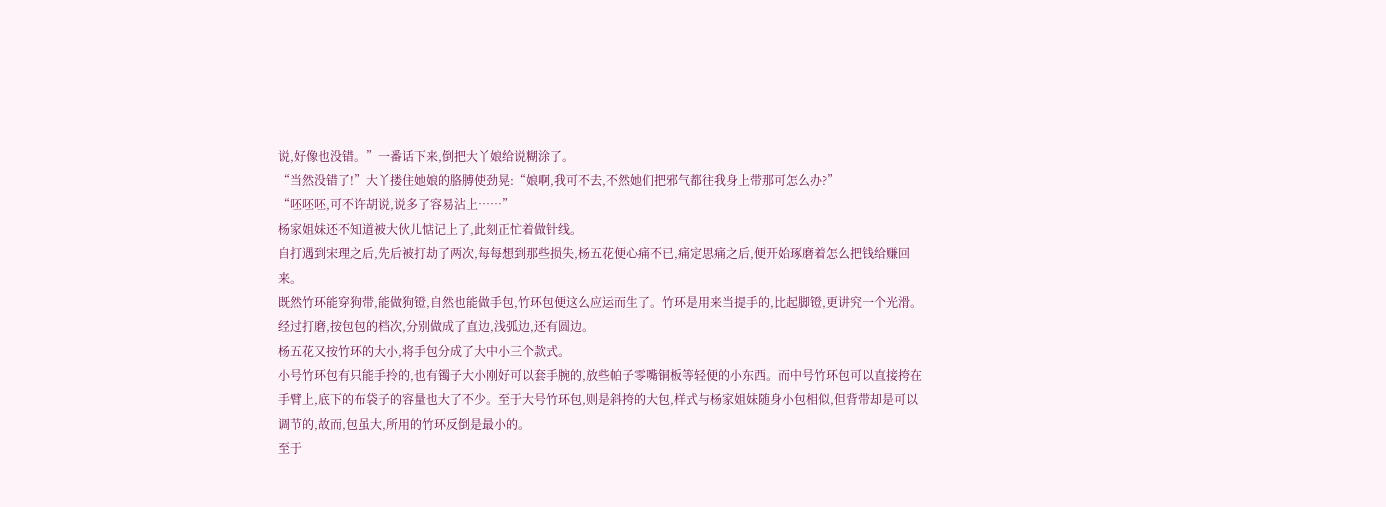说,好像也没错。”一番话下来,倒把大丫娘给说糊涂了。
“当然没错了!”大丫搂住她娘的胳膊使劲晃:“娘啊,我可不去,不然她们把邪气都往我身上带那可怎么办?”
“呸呸呸,可不许胡说,说多了容易沾上……”
杨家姐妹还不知道被大伙儿惦记上了,此刻正忙着做针线。
自打遇到宋理之后,先后被打劫了两次,每每想到那些损失,杨五花便心痛不已,痛定思痛之后,便开始琢磨着怎么把钱给赚回来。
既然竹环能穿狗带,能做狗镫,自然也能做手包,竹环包便这么应运而生了。竹环是用来当提手的,比起脚镫,更讲究一个光滑。经过打磨,按包包的档次,分别做成了直边,浅弧边,还有圆边。
杨五花又按竹环的大小,将手包分成了大中小三个款式。
小号竹环包有只能手拎的,也有镯子大小刚好可以套手腕的,放些帕子零嘴铜板等轻便的小东西。而中号竹环包可以直接挎在手臂上,底下的布袋子的容量也大了不少。至于大号竹环包,则是斜挎的大包,样式与杨家姐妹随身小包相似,但背带却是可以调节的,故而,包虽大,所用的竹环反倒是最小的。
至于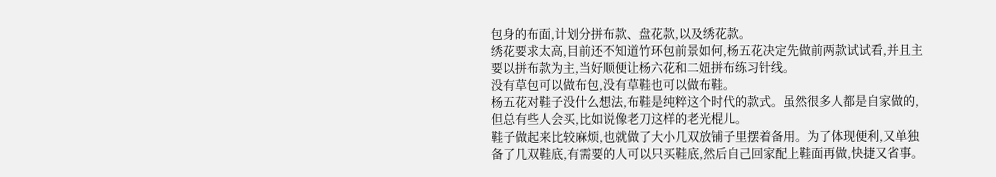包身的布面,计划分拼布款、盘花款,以及绣花款。
绣花要求太高,目前还不知道竹环包前景如何,杨五花决定先做前两款试试看,并且主要以拼布款为主,当好顺便让杨六花和二妞拼布练习针线。
没有草包可以做布包,没有草鞋也可以做布鞋。
杨五花对鞋子没什么想法,布鞋是纯粹这个时代的款式。虽然很多人都是自家做的,但总有些人会买,比如说像老刀这样的老光棍儿。
鞋子做起来比较麻烦,也就做了大小几双放铺子里摆着备用。为了体现便利,又单独备了几双鞋底,有需要的人可以只买鞋底,然后自己回家配上鞋面再做,快捷又省事。